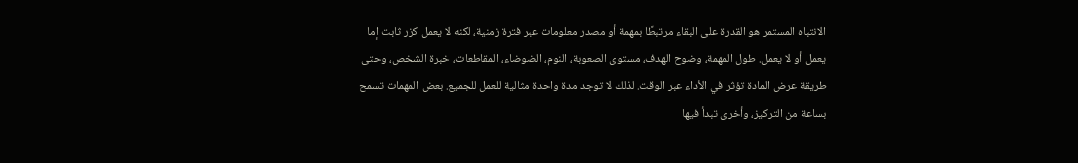الانتباه المستمر هو القدرة على البقاء مرتبطًا بمهمة أو مصدر معلومات عبر فترة زمنية، لكنه لا يعمل كزر ثابت إما يعمل أو لا يعمل. طول المهمة، وضوح الهدف، مستوى الصعوبة، النوم، الضوضاء، المقاطعات، خبرة الشخص، وحتى طريقة عرض المادة تؤثر في الأداء عبر الوقت. لذلك لا توجد مدة واحدة مثالية للعمل للجميع. بعض المهمات تسمح بساعة من التركيز، وأخرى تبدأ فيها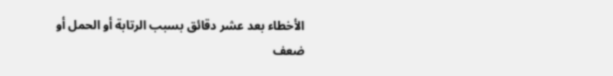الأخطاء بعد عشر دقائق بسبب الرتابة أو الحمل أو ضعف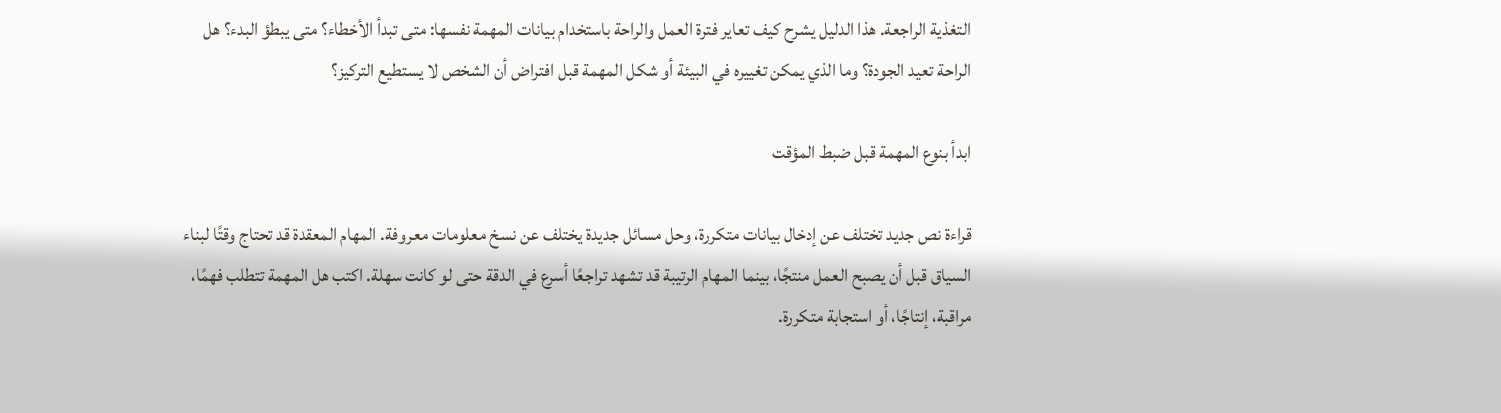التغذية الراجعة. هذا الدليل يشرح كيف تعاير فترة العمل والراحة باستخدام بيانات المهمة نفسها: متى تبدأ الأخطاء؟ متى يبطؤ البدء؟ هل الراحة تعيد الجودة؟ وما الذي يمكن تغييره في البيئة أو شكل المهمة قبل افتراض أن الشخص لا يستطيع التركيز؟

ابدأ بنوع المهمة قبل ضبط المؤقت

قراءة نص جديد تختلف عن إدخال بيانات متكررة، وحل مسائل جديدة يختلف عن نسخ معلومات معروفة. المهام المعقدة قد تحتاج وقتًا لبناء السياق قبل أن يصبح العمل منتجًا، بينما المهام الرتيبة قد تشهد تراجعًا أسرع في الدقة حتى لو كانت سهلة. اكتب هل المهمة تتطلب فهمًا، مراقبة، إنتاجًا، أو استجابة متكررة.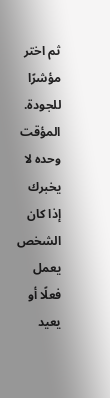ثم اختر مؤشرًا للجودة. المؤقت وحده لا يخبرك إذا كان الشخص يعمل فعلًا أو يعيد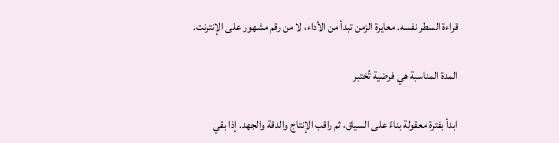قراءة السطر نفسه. معايرة الزمن تبدأ من الأداء، لا من رقم مشهور على الإنترنت.

المدة المناسبة هي فرضية تُختبر

ابدأ بفترة معقولة بناءً على السياق، ثم راقب الإنتاج والدقة والجهد. إذا بقي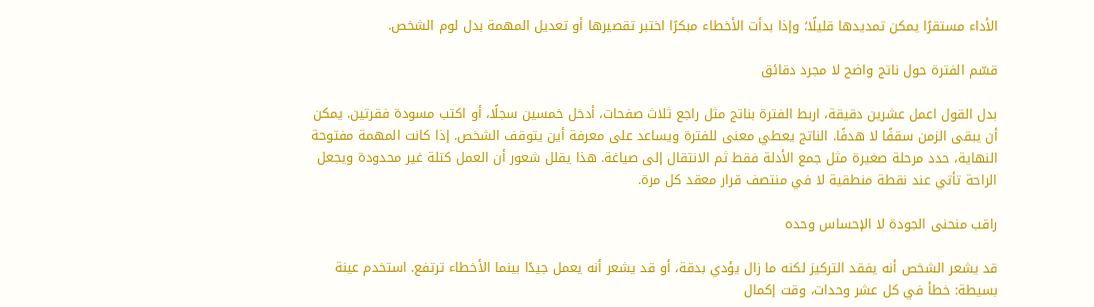الأداء مستقرًا يمكن تمديدها قليلًا؛ وإذا بدأت الأخطاء مبكرًا اختبر تقصيرها أو تعديل المهمة بدل لوم الشخص.

قسّم الفترة حول ناتج واضح لا مجرد دقائق

بدل القول اعمل عشرين دقيقة، اربط الفترة بناتج مثل راجع ثلاث صفحات، أدخل خمسين سجلًا، أو اكتب مسودة فقرتين. يمكن أن يبقى الزمن سقفًا لا هدفًا. الناتج يعطي معنى للفترة ويساعد على معرفة أين يتوقف الشخص. إذا كانت المهمة مفتوحة النهاية، حدد مرحلة صغيرة مثل جمع الأدلة فقط ثم الانتقال إلى صياغة. هذا يقلل شعور أن العمل كتلة غير محدودة ويجعل الراحة تأتي عند نقطة منطقية لا في منتصف قرار معقد كل مرة.

راقب منحنى الجودة لا الإحساس وحده

قد يشعر الشخص أنه يفقد التركيز لكنه ما زال يؤدي بدقة، أو قد يشعر أنه يعمل جيدًا بينما الأخطاء ترتفع. استخدم عينة بسيطة: خطأ في كل عشر وحدات، وقت إكمال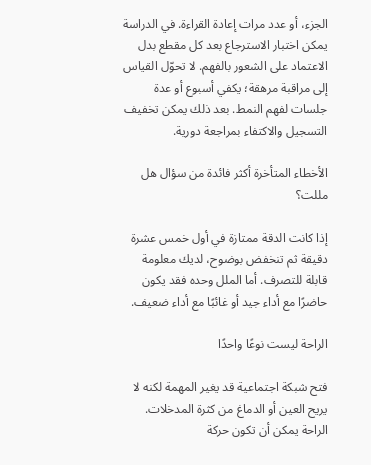الجزء، أو عدد مرات إعادة القراءة. في الدراسة يمكن اختبار الاسترجاع بعد كل مقطع بدل الاعتماد على الشعور بالفهم. لا تحوّل القياس إلى مراقبة مرهقة؛ يكفي أسبوع أو عدة جلسات لفهم النمط. بعد ذلك يمكن تخفيف التسجيل والاكتفاء بمراجعة دورية.

الأخطاء المتأخرة أكثر فائدة من سؤال هل مللت؟

إذا كانت الدقة ممتازة في أول خمس عشرة دقيقة ثم تنخفض بوضوح، لديك معلومة قابلة للتصرف. أما الملل وحده فقد يكون حاضرًا مع أداء جيد أو غائبًا مع أداء ضعيف.

الراحة ليست نوعًا واحدًا

فتح شبكة اجتماعية قد يغير المهمة لكنه لا يريح العين أو الدماغ من كثرة المدخلات. الراحة يمكن أن تكون حركة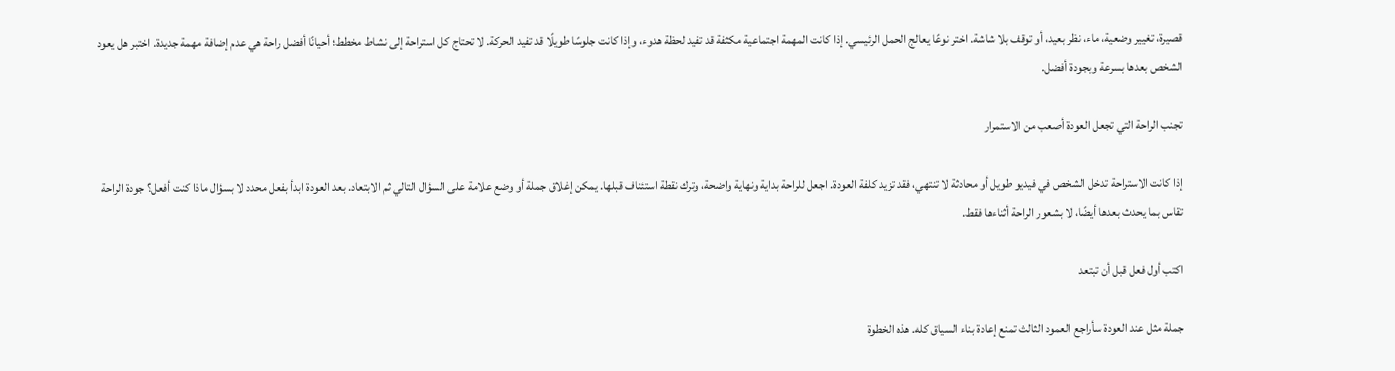قصيرة، تغيير وضعية، ماء، نظر بعيد، أو توقف بلا شاشة. اختر نوعًا يعالج الحمل الرئيسي. إذا كانت المهمة اجتماعية مكثفة قد تفيد لحظة هدوء، وإذا كانت جلوسًا طويلًا قد تفيد الحركة. لا تحتاج كل استراحة إلى نشاط مخطط؛ أحيانًا أفضل راحة هي عدم إضافة مهمة جديدة. اختبر هل يعود الشخص بعدها بسرعة وبجودة أفضل.

تجنب الراحة التي تجعل العودة أصعب من الاستمرار

إذا كانت الاستراحة تدخل الشخص في فيديو طويل أو محادثة لا تنتهي، فقد تزيد كلفة العودة. اجعل للراحة بداية ونهاية واضحة، وترك نقطة استئناف قبلها. يمكن إغلاق جملة أو وضع علامة على السؤال التالي ثم الابتعاد. بعد العودة ابدأ بفعل محدد لا بسؤال ماذا كنت أفعل؟ جودة الراحة تقاس بما يحدث بعدها أيضًا، لا بشعور الراحة أثناءها فقط.

اكتب أول فعل قبل أن تبتعد

جملة مثل عند العودة سأراجع العمود الثالث تمنع إعادة بناء السياق كله. هذه الخطوة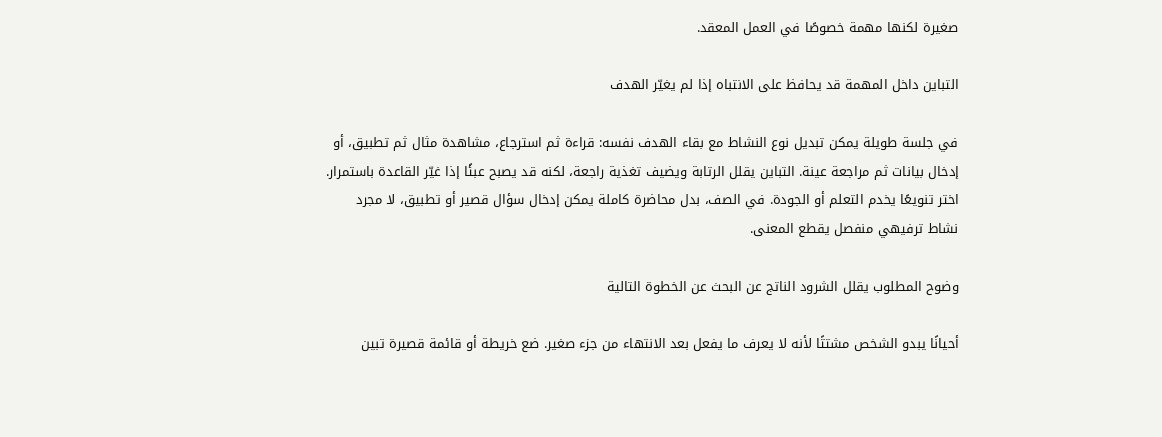صغيرة لكنها مهمة خصوصًا في العمل المعقد.

التباين داخل المهمة قد يحافظ على الانتباه إذا لم يغيّر الهدف

في جلسة طويلة يمكن تبديل نوع النشاط مع بقاء الهدف نفسه: قراءة ثم استرجاع، مشاهدة مثال ثم تطبيق، أو إدخال بيانات ثم مراجعة عينة. التباين يقلل الرتابة ويضيف تغذية راجعة، لكنه قد يصبح عبئًا إذا غيّر القاعدة باستمرار. اختر تنويعًا يخدم التعلم أو الجودة. في الصف، بدل محاضرة كاملة يمكن إدخال سؤال قصير أو تطبيق، لا مجرد نشاط ترفيهي منفصل يقطع المعنى.

وضوح المطلوب يقلل الشرود الناتج عن البحث عن الخطوة التالية

أحيانًا يبدو الشخص مشتتًا لأنه لا يعرف ما يفعل بعد الانتهاء من جزء صغير. ضع خريطة أو قائمة قصيرة تبين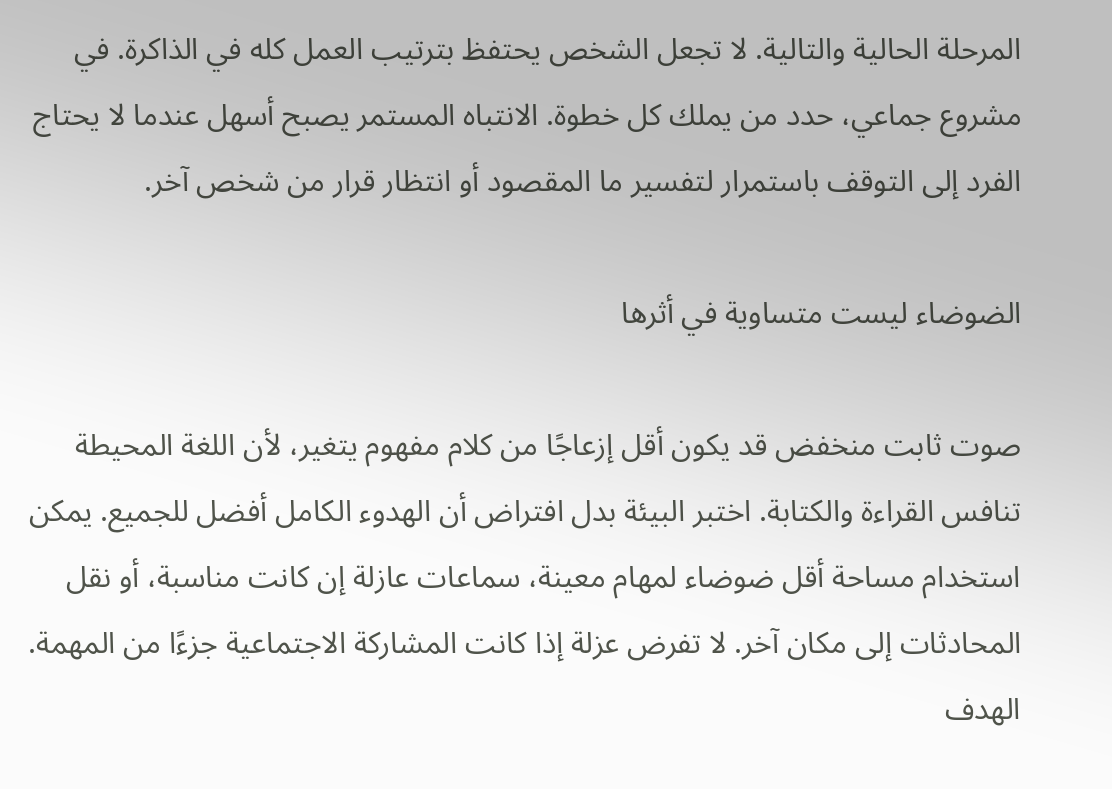المرحلة الحالية والتالية. لا تجعل الشخص يحتفظ بترتيب العمل كله في الذاكرة. في مشروع جماعي، حدد من يملك كل خطوة. الانتباه المستمر يصبح أسهل عندما لا يحتاج الفرد إلى التوقف باستمرار لتفسير ما المقصود أو انتظار قرار من شخص آخر.

الضوضاء ليست متساوية في أثرها

صوت ثابت منخفض قد يكون أقل إزعاجًا من كلام مفهوم يتغير، لأن اللغة المحيطة تنافس القراءة والكتابة. اختبر البيئة بدل افتراض أن الهدوء الكامل أفضل للجميع. يمكن استخدام مساحة أقل ضوضاء لمهام معينة، سماعات عازلة إن كانت مناسبة، أو نقل المحادثات إلى مكان آخر. لا تفرض عزلة إذا كانت المشاركة الاجتماعية جزءًا من المهمة. الهدف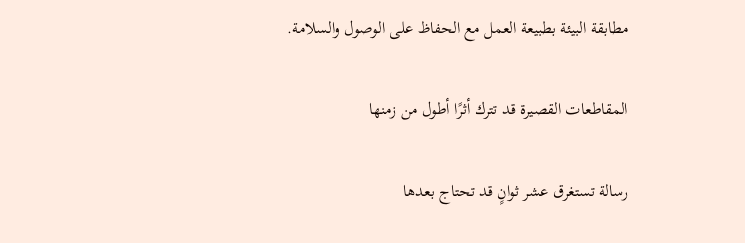مطابقة البيئة بطبيعة العمل مع الحفاظ على الوصول والسلامة.

المقاطعات القصيرة قد تترك أثرًا أطول من زمنها

رسالة تستغرق عشر ثوانٍ قد تحتاج بعدها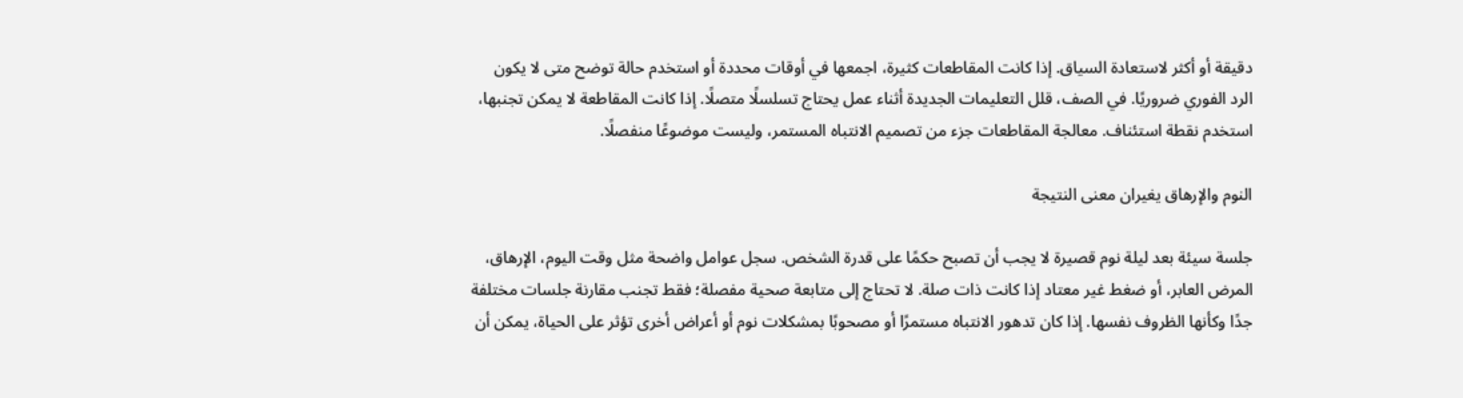دقيقة أو أكثر لاستعادة السياق. إذا كانت المقاطعات كثيرة، اجمعها في أوقات محددة أو استخدم حالة توضح متى لا يكون الرد الفوري ضروريًا. في الصف، قلل التعليمات الجديدة أثناء عمل يحتاج تسلسلًا متصلًا. إذا كانت المقاطعة لا يمكن تجنبها، استخدم نقطة استئناف. معالجة المقاطعات جزء من تصميم الانتباه المستمر، وليست موضوعًا منفصلًا.

النوم والإرهاق يغيران معنى النتيجة

جلسة سيئة بعد ليلة نوم قصيرة لا يجب أن تصبح حكمًا على قدرة الشخص. سجل عوامل واضحة مثل وقت اليوم، الإرهاق، المرض العابر، أو ضغط غير معتاد إذا كانت ذات صلة. لا تحتاج إلى متابعة صحية مفصلة؛ فقط تجنب مقارنة جلسات مختلفة جدًا وكأنها الظروف نفسها. إذا كان تدهور الانتباه مستمرًا أو مصحوبًا بمشكلات نوم أو أعراض أخرى تؤثر على الحياة، يمكن أن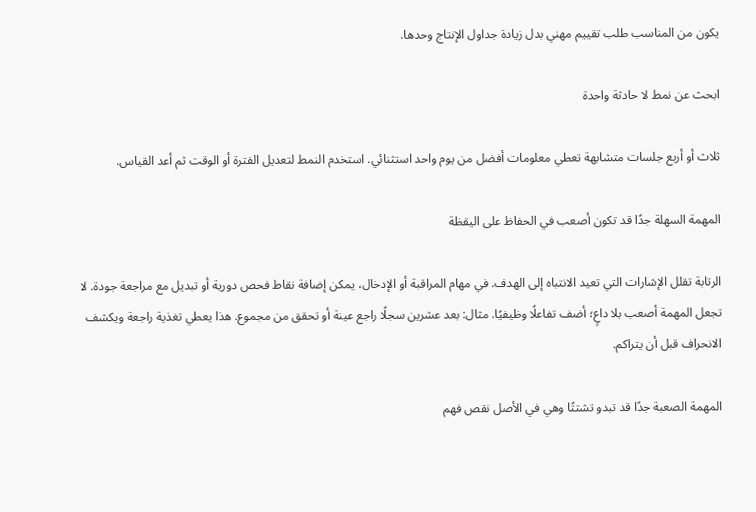يكون من المناسب طلب تقييم مهني بدل زيادة جداول الإنتاج وحدها.

ابحث عن نمط لا حادثة واحدة

ثلاث أو أربع جلسات متشابهة تعطي معلومات أفضل من يوم واحد استثنائي. استخدم النمط لتعديل الفترة أو الوقت ثم أعد القياس.

المهمة السهلة جدًا قد تكون أصعب في الحفاظ على اليقظة

الرتابة تقلل الإشارات التي تعيد الانتباه إلى الهدف. في مهام المراقبة أو الإدخال، يمكن إضافة نقاط فحص دورية أو تبديل مع مراجعة جودة. لا تجعل المهمة أصعب بلا داعٍ؛ أضف تفاعلًا وظيفيًا. مثال: بعد عشرين سجلًا راجع عينة أو تحقق من مجموع. هذا يعطي تغذية راجعة ويكشف الانحراف قبل أن يتراكم.

المهمة الصعبة جدًا قد تبدو تشتتًا وهي في الأصل نقص فهم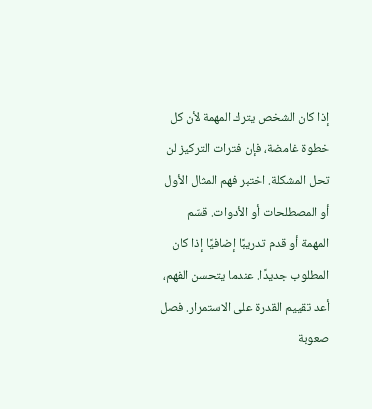إذا كان الشخص يترك المهمة لأن كل خطوة غامضة، فإن فترات التركيز لن تحل المشكلة. اختبر فهم المثال الأول أو المصطلحات أو الأدوات. قسّم المهمة أو قدم تدريبًا إضافيًا إذا كان المطلوب جديدًا. عندما يتحسن الفهم، أعد تقييم القدرة على الاستمرار. فصل صعوبة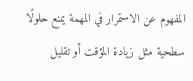المفهوم عن الاستمرار في المهمة يمنع حلولًا سطحية مثل زيادة المؤقت أو تقليل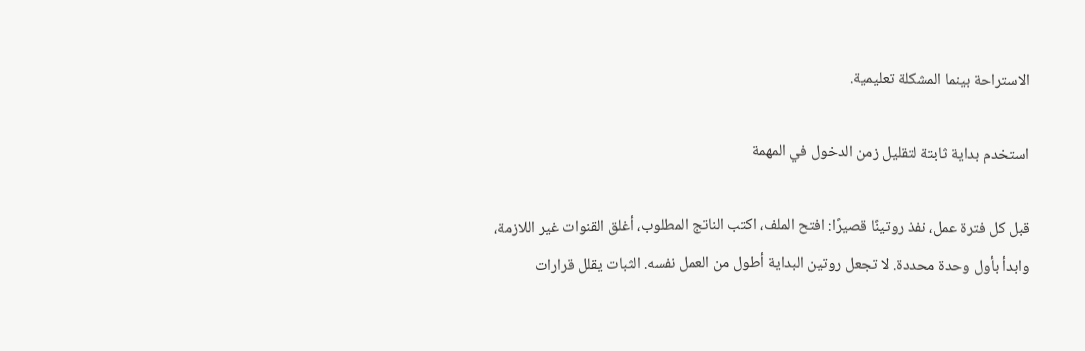الاستراحة بينما المشكلة تعليمية.

استخدم بداية ثابتة لتقليل زمن الدخول في المهمة

قبل كل فترة عمل، نفذ روتينًا قصيرًا: افتح الملف، اكتب الناتج المطلوب، أغلق القنوات غير اللازمة، وابدأ بأول وحدة محددة. لا تجعل روتين البداية أطول من العمل نفسه. الثبات يقلل قرارات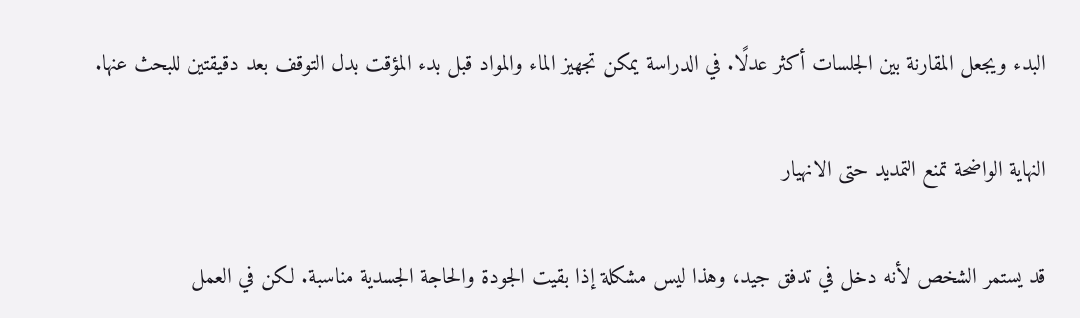البدء ويجعل المقارنة بين الجلسات أكثر عدلًا. في الدراسة يمكن تجهيز الماء والمواد قبل بدء المؤقت بدل التوقف بعد دقيقتين للبحث عنها.

النهاية الواضحة تمنع التمديد حتى الانهيار

قد يستمر الشخص لأنه دخل في تدفق جيد، وهذا ليس مشكلة إذا بقيت الجودة والحاجة الجسدية مناسبة. لكن في العمل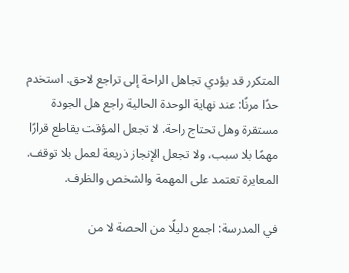المتكرر قد يؤدي تجاهل الراحة إلى تراجع لاحق. استخدم حدًا مرنًا: عند نهاية الوحدة الحالية راجع هل الجودة مستقرة وهل تحتاج راحة. لا تجعل المؤقت يقاطع قرارًا مهمًا بلا سبب، ولا تجعل الإنجاز ذريعة لعمل بلا توقف. المعايرة تعتمد على المهمة والشخص والظرف.

في المدرسة: اجمع دليلًا من الحصة لا من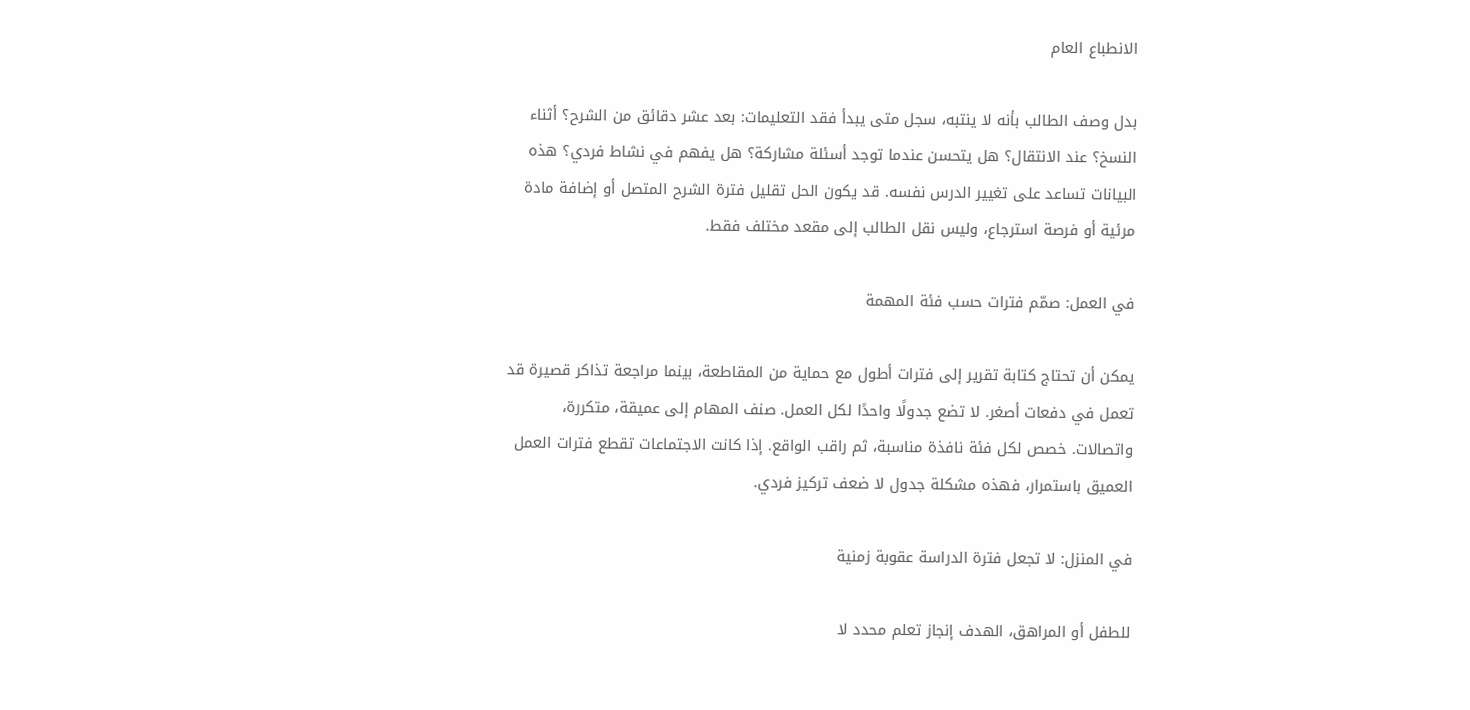الانطباع العام

بدل وصف الطالب بأنه لا ينتبه، سجل متى يبدأ فقد التعليمات: بعد عشر دقائق من الشرح؟ أثناء النسخ؟ عند الانتقال؟ هل يتحسن عندما توجد أسئلة مشاركة؟ هل يفهم في نشاط فردي؟ هذه البيانات تساعد على تغيير الدرس نفسه. قد يكون الحل تقليل فترة الشرح المتصل أو إضافة مادة مرئية أو فرصة استرجاع، وليس نقل الطالب إلى مقعد مختلف فقط.

في العمل: صمّم فترات حسب فئة المهمة

يمكن أن تحتاج كتابة تقرير إلى فترات أطول مع حماية من المقاطعة، بينما مراجعة تذاكر قصيرة قد تعمل في دفعات أصغر. لا تضع جدولًا واحدًا لكل العمل. صنف المهام إلى عميقة، متكررة، واتصالات. خصص لكل فئة نافذة مناسبة، ثم راقب الواقع. إذا كانت الاجتماعات تقطع فترات العمل العميق باستمرار، فهذه مشكلة جدول لا ضعف تركيز فردي.

في المنزل: لا تجعل فترة الدراسة عقوبة زمنية

للطفل أو المراهق، الهدف إنجاز تعلم محدد لا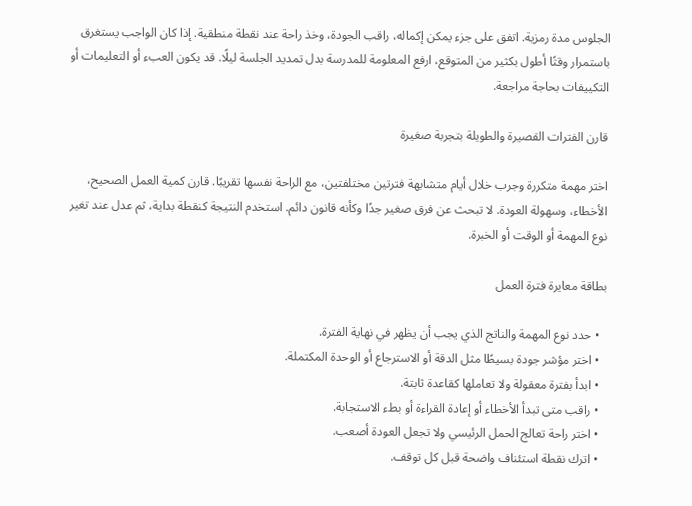الجلوس مدة رمزية. اتفق على جزء يمكن إكماله، راقب الجودة، وخذ راحة عند نقطة منطقية. إذا كان الواجب يستغرق باستمرار وقتًا أطول بكثير من المتوقع، ارفع المعلومة للمدرسة بدل تمديد الجلسة ليلًا. قد يكون العبء أو التعليمات أو التكييفات بحاجة مراجعة.

قارن الفترات القصيرة والطويلة بتجربة صغيرة

اختر مهمة متكررة وجرب خلال أيام متشابهة فترتين مختلفتين، مع الراحة نفسها تقريبًا. قارن كمية العمل الصحيح، الأخطاء، وسهولة العودة. لا تبحث عن فرق صغير جدًا وكأنه قانون دائم. استخدم النتيجة كنقطة بداية، ثم عدل عند تغير نوع المهمة أو الوقت أو الخبرة.

بطاقة معايرة فترة العمل

  • حدد نوع المهمة والناتج الذي يجب أن يظهر في نهاية الفترة.
  • اختر مؤشر جودة بسيطًا مثل الدقة أو الاسترجاع أو الوحدة المكتملة.
  • ابدأ بفترة معقولة ولا تعاملها كقاعدة ثابتة.
  • راقب متى تبدأ الأخطاء أو إعادة القراءة أو بطء الاستجابة.
  • اختر راحة تعالج الحمل الرئيسي ولا تجعل العودة أصعب.
  • اترك نقطة استئناف واضحة قبل كل توقف.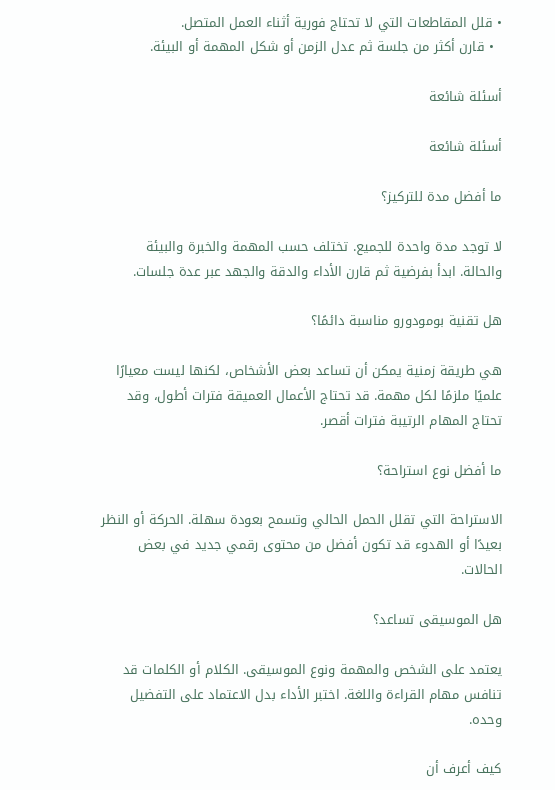• قلل المقاطعات التي لا تحتاج فورية أثناء العمل المتصل.
  • قارن أكثر من جلسة ثم عدل الزمن أو شكل المهمة أو البيئة.

أسئلة شائعة

أسئلة شائعة

ما أفضل مدة للتركيز؟

لا توجد مدة واحدة للجميع. تختلف حسب المهمة والخبرة والبيئة والحالة. ابدأ بفرضية ثم قارن الأداء والدقة والجهد عبر عدة جلسات.

هل تقنية بومودورو مناسبة دائمًا؟

هي طريقة زمنية يمكن أن تساعد بعض الأشخاص، لكنها ليست معيارًا علميًا ملزمًا لكل مهمة. قد تحتاج الأعمال العميقة فترات أطول، وقد تحتاج المهام الرتيبة فترات أقصر.

ما أفضل نوع استراحة؟

الاستراحة التي تقلل الحمل الحالي وتسمح بعودة سهلة. الحركة أو النظر بعيدًا أو الهدوء قد تكون أفضل من محتوى رقمي جديد في بعض الحالات.

هل الموسيقى تساعد؟

يعتمد على الشخص والمهمة ونوع الموسيقى. الكلام أو الكلمات قد تنافس مهام القراءة واللغة. اختبر الأداء بدل الاعتماد على التفضيل وحده.

كيف أعرف أن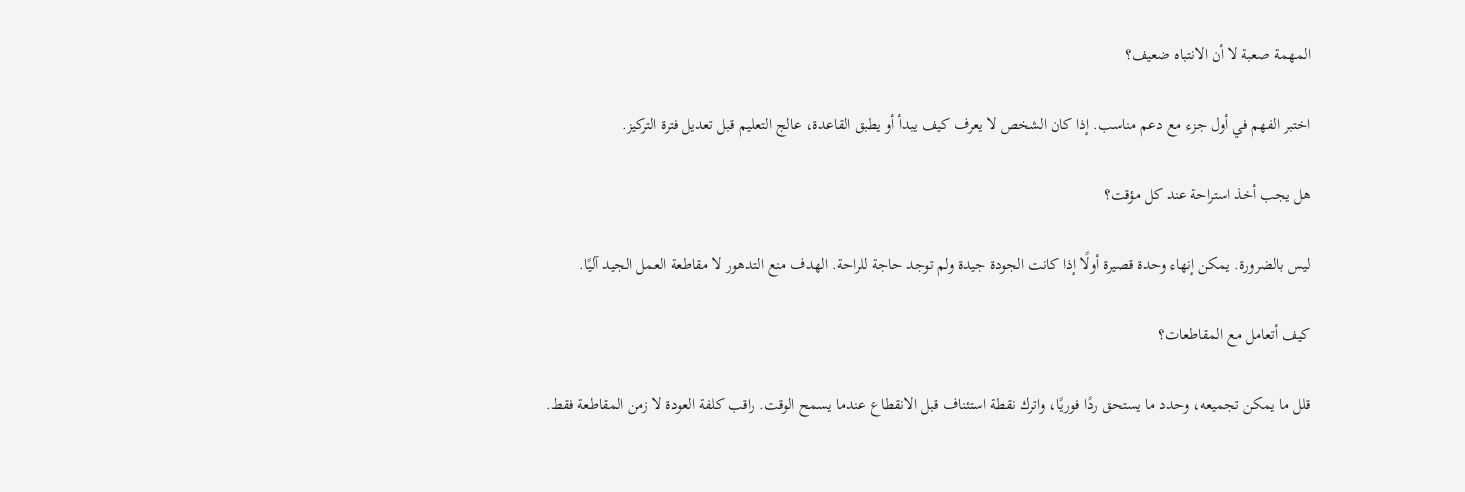المهمة صعبة لا أن الانتباه ضعيف؟

اختبر الفهم في أول جزء مع دعم مناسب. إذا كان الشخص لا يعرف كيف يبدأ أو يطبق القاعدة، عالج التعليم قبل تعديل فترة التركيز.

هل يجب أخذ استراحة عند كل مؤقت؟

ليس بالضرورة. يمكن إنهاء وحدة قصيرة أولًا إذا كانت الجودة جيدة ولم توجد حاجة للراحة. الهدف منع التدهور لا مقاطعة العمل الجيد آليًا.

كيف أتعامل مع المقاطعات؟

قلل ما يمكن تجميعه، وحدد ما يستحق ردًا فوريًا، واترك نقطة استئناف قبل الانقطاع عندما يسمح الوقت. راقب كلفة العودة لا زمن المقاطعة فقط.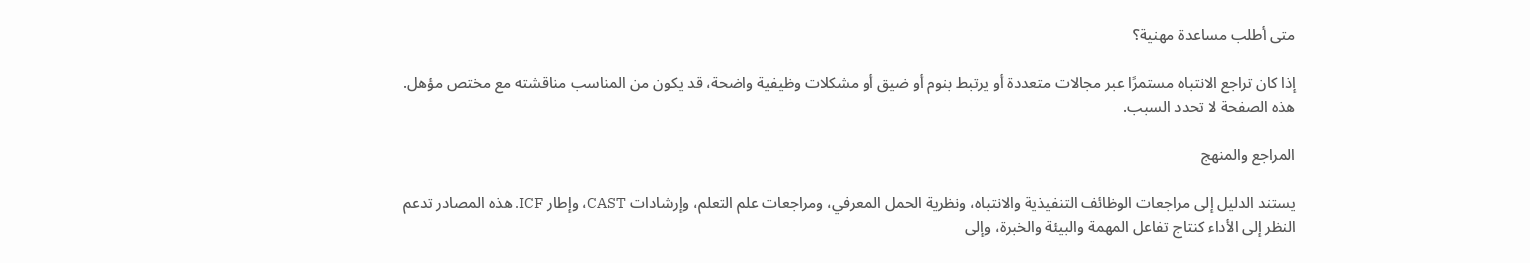متى أطلب مساعدة مهنية؟

إذا كان تراجع الانتباه مستمرًا عبر مجالات متعددة أو يرتبط بنوم أو ضيق أو مشكلات وظيفية واضحة، قد يكون من المناسب مناقشته مع مختص مؤهل. هذه الصفحة لا تحدد السبب.

المراجع والمنهج

يستند الدليل إلى مراجعات الوظائف التنفيذية والانتباه، ونظرية الحمل المعرفي، ومراجعات علم التعلم، وإرشادات CAST، وإطار ICF. هذه المصادر تدعم النظر إلى الأداء كنتاج تفاعل المهمة والبيئة والخبرة، وإلى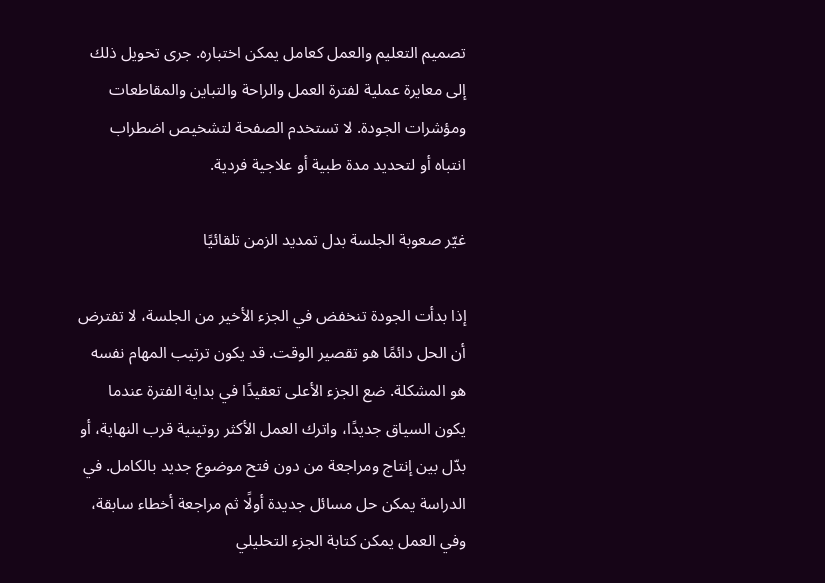تصميم التعليم والعمل كعامل يمكن اختباره. جرى تحويل ذلك إلى معايرة عملية لفترة العمل والراحة والتباين والمقاطعات ومؤشرات الجودة. لا تستخدم الصفحة لتشخيص اضطراب انتباه أو لتحديد مدة طبية أو علاجية فردية.

غيّر صعوبة الجلسة بدل تمديد الزمن تلقائيًا

إذا بدأت الجودة تنخفض في الجزء الأخير من الجلسة، لا تفترض أن الحل دائمًا هو تقصير الوقت. قد يكون ترتيب المهام نفسه هو المشكلة. ضع الجزء الأعلى تعقيدًا في بداية الفترة عندما يكون السياق جديدًا، واترك العمل الأكثر روتينية قرب النهاية، أو بدّل بين إنتاج ومراجعة من دون فتح موضوع جديد بالكامل. في الدراسة يمكن حل مسائل جديدة أولًا ثم مراجعة أخطاء سابقة، وفي العمل يمكن كتابة الجزء التحليلي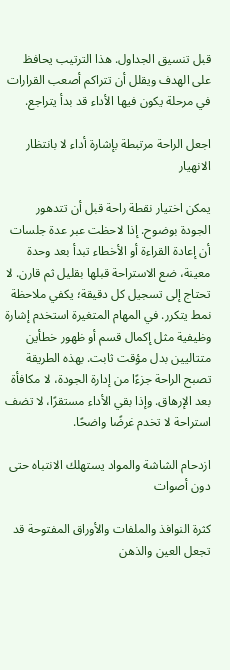قبل تنسيق الجداول. هذا الترتيب يحافظ على الهدف ويقلل أن تتراكم أصعب القرارات في مرحلة يكون فيها الأداء قد بدأ يتراجع.

اجعل الراحة مرتبطة بإشارة أداء لا بانتظار الانهيار

يمكن اختيار نقطة راحة قبل أن تتدهور الجودة بوضوح. إذا لاحظت عبر عدة جلسات أن إعادة القراءة أو الأخطاء تبدأ بعد وحدة معينة، ضع الاستراحة قبلها بقليل ثم قارن. لا تحتاج إلى تسجيل كل دقيقة؛ يكفي ملاحظة نمط يتكرر. في المهام المتغيرة استخدم إشارة وظيفية مثل إكمال قسم أو ظهور خطأين متتاليين بدل مؤقت ثابت. بهذه الطريقة تصبح الراحة جزءًا من إدارة الجودة، لا مكافأة بعد الإرهاق. وإذا بقي الأداء مستقرًا، لا تضف استراحة لا تخدم غرضًا واضحًا.

ازدحام الشاشة والمواد يستهلك الانتباه حتى دون أصوات

كثرة النوافذ والملفات والأوراق المفتوحة قد تجعل العين والذهن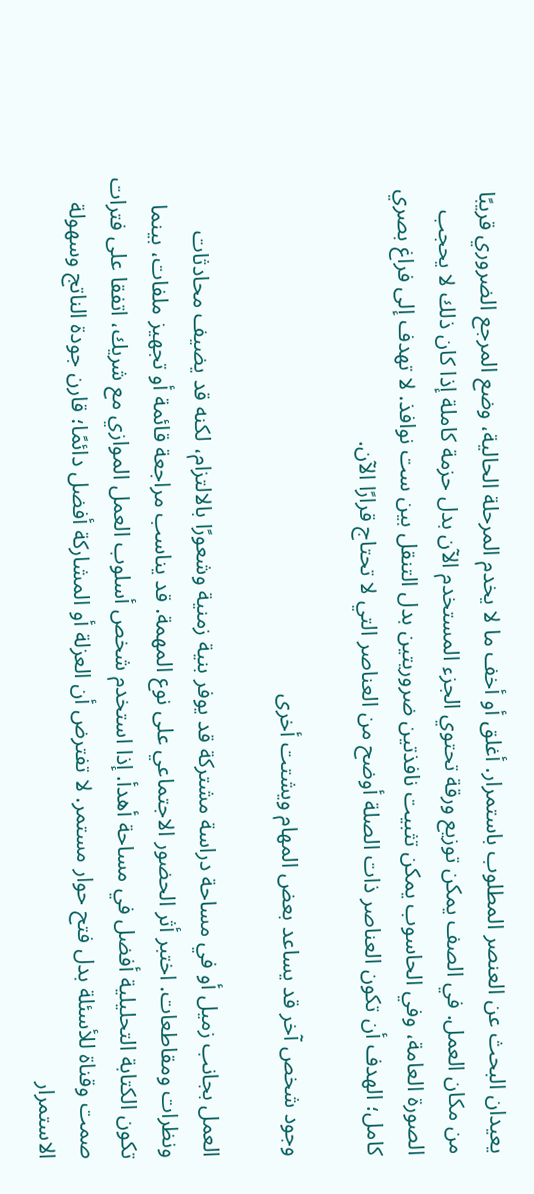يعيدان البحث عن العنصر المطلوب باستمرار. أغلق أو أخف ما لا يخدم المرحلة الحالية، وضع المرجع الضروري قريبًا من مكان العمل. في الصف يمكن توزيع ورقة تحتوي الجزء المستخدم الآن بدل حزمة كاملة إذا كان ذلك لا يحجب الصورة العامة، وفي الحاسوب يمكن تثبيت نافذتين ضروريتين بدل التنقل بين ست نوافذ. لا تهدف إلى فراغ بصري كامل؛ الهدف أن تكون العناصر ذات الصلة أوضح من العناصر التي لا تحتاج قرارًا الآن.

وجود شخص آخر قد يساعد بعض المهام ويشتت أخرى

العمل بجانب زميل أو في مساحة دراسة مشتركة قد يوفر بنية زمنية وشعورًا بالالتزام، لكنه قد يضيف محادثات ونظرات ومقاطعات. اختبر أثر الحضور الاجتماعي على نوع المهمة. قد يناسب مراجعة قائمة أو تجهيز ملفات، بينما تكون الكتابة التحليلية أفضل في مساحة أهدأ. إذا استخدم شخص أسلوب العمل الموازي مع شريك، اتفقا على فترات صمت وقناة للأسئلة بدل فتح حوار مستمر. لا تفترض أن العزلة أو المشاركة أفضل دائمًا؛ قارن جودة الناتج وسهولة الاستمرار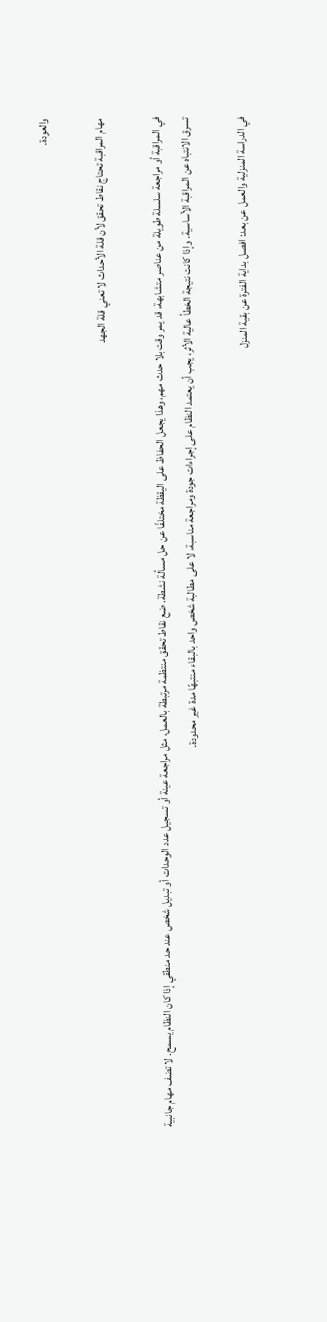والعودة.

مهام المراقبة تحتاج نقاط تحقق لأن قلة الأحداث لا تعني قلة الجهد

في المراقبة أو مراجعة سلسلة طويلة من عناصر متشابهة، قد يمر وقت بلا حدث مهم، وهذا يجعل الحفاظ على اليقظة مختلفًا عن حل مسألة نشطة. ضع نقاط تحقق منتظمة مرتبطة بالعمل، مثل مراجعة عينة أو تسجيل عدد الوحدات أو تبديل شخص عند حد منطقي إذا كان النظام يسمح. لا تضف مهام جانبية تسرق الانتباه عن المراقبة الأساسية. وإذا كانت نتيجة الخطأ عالية الأثر، يجب أن يعتمد النظام على إجراءات جودة ومراجعة مناسبة، لا على مطالبة شخص واحد بالبقاء منتبهًا مدة غير محدودة.

في الدراسة المنزلية والعمل عن بعد: افصل بداية الفترة عن بقية المنزل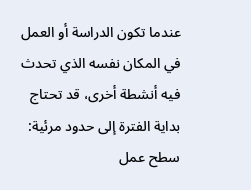عندما تكون الدراسة أو العمل في المكان نفسه الذي تحدث فيه أنشطة أخرى، قد تحتاج بداية الفترة إلى حدود مرئية: سطح عمل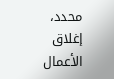محدد، إغلاق الأعمال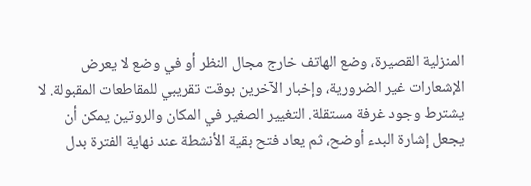المنزلية القصيرة، وضع الهاتف خارج مجال النظر أو في وضع لا يعرض الإشعارات غير الضرورية، وإخبار الآخرين بوقت تقريبي للمقاطعات المقبولة. لا يشترط وجود غرفة مستقلة. التغيير الصغير في المكان والروتين يمكن أن يجعل إشارة البدء أوضح، ثم يعاد فتح بقية الأنشطة عند نهاية الفترة بدل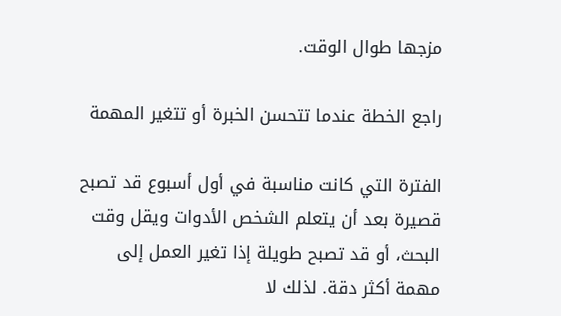مزجها طوال الوقت.

راجع الخطة عندما تتحسن الخبرة أو تتغير المهمة

الفترة التي كانت مناسبة في أول أسبوع قد تصبح قصيرة بعد أن يتعلم الشخص الأدوات ويقل وقت البحث، أو قد تصبح طويلة إذا تغير العمل إلى مهمة أكثر دقة. لذلك لا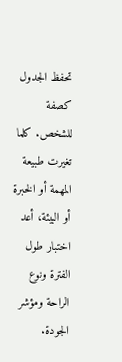تحفظ الجدول كصفة للشخص. كلما تغيرت طبيعة المهمة أو الخبرة أو البيئة، أعد اختبار طول الفترة ونوع الراحة ومؤشر الجودة.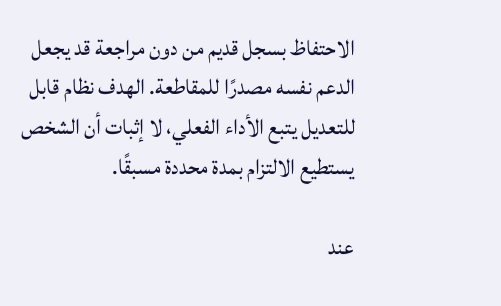الاحتفاظ بسجل قديم من دون مراجعة قد يجعل الدعم نفسه مصدرًا للمقاطعة. الهدف نظام قابل للتعديل يتبع الأداء الفعلي، لا إثبات أن الشخص يستطيع الالتزام بمدة محددة مسبقًا.

عند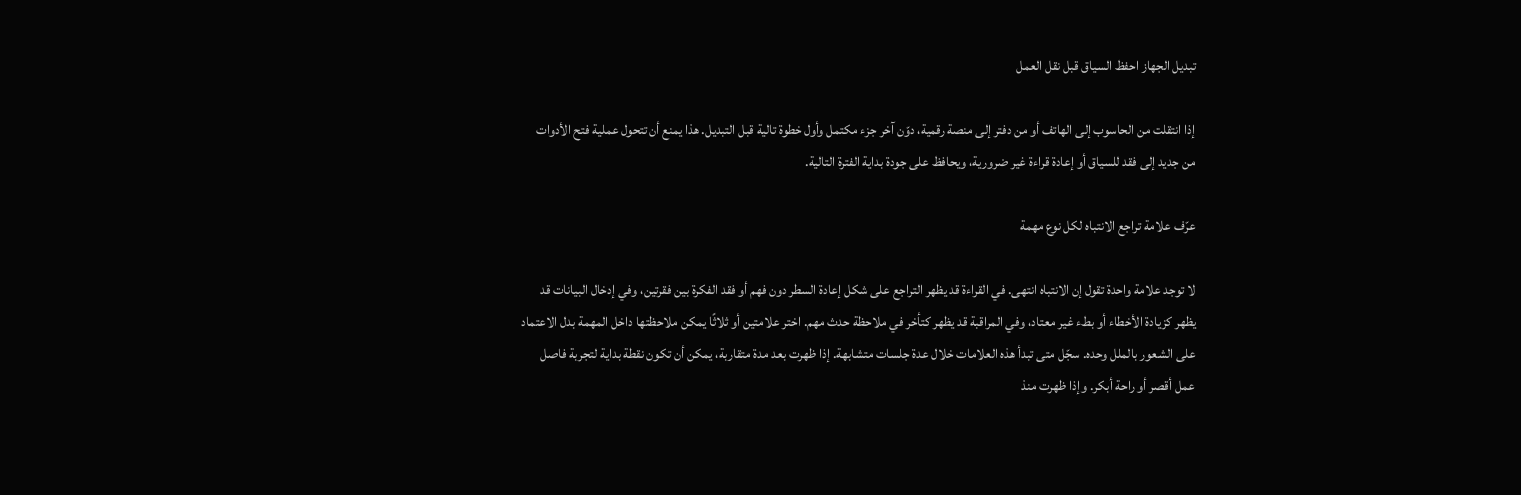تبديل الجهاز احفظ السياق قبل نقل العمل

إذا انتقلت من الحاسوب إلى الهاتف أو من دفتر إلى منصة رقمية، دوّن آخر جزء مكتمل وأول خطوة تالية قبل التبديل. هذا يمنع أن تتحول عملية فتح الأدوات من جديد إلى فقد للسياق أو إعادة قراءة غير ضرورية، ويحافظ على جودة بداية الفترة التالية.

عرّف علامة تراجع الانتباه لكل نوع مهمة

لا توجد علامة واحدة تقول إن الانتباه انتهى. في القراءة قد يظهر التراجع على شكل إعادة السطر دون فهم أو فقد الفكرة بين فقرتين، وفي إدخال البيانات قد يظهر كزيادة الأخطاء أو بطء غير معتاد، وفي المراقبة قد يظهر كتأخر في ملاحظة حدث مهم. اختر علامتين أو ثلاثًا يمكن ملاحظتها داخل المهمة بدل الاعتماد على الشعور بالملل وحده. سجّل متى تبدأ هذه العلامات خلال عدة جلسات متشابهة. إذا ظهرت بعد مدة متقاربة، يمكن أن تكون نقطة بداية لتجربة فاصل عمل أقصر أو راحة أبكر. وإذا ظهرت منذ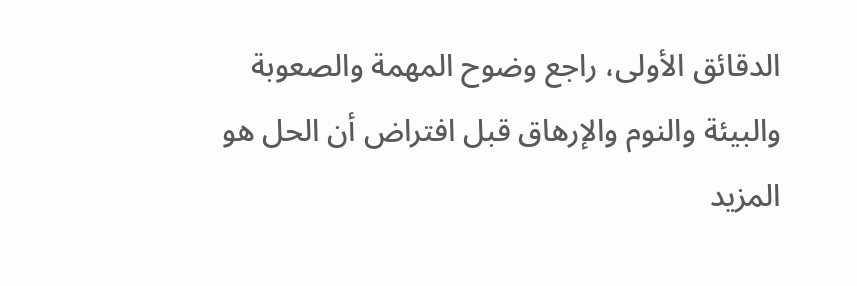الدقائق الأولى، راجع وضوح المهمة والصعوبة والبيئة والنوم والإرهاق قبل افتراض أن الحل هو المزيد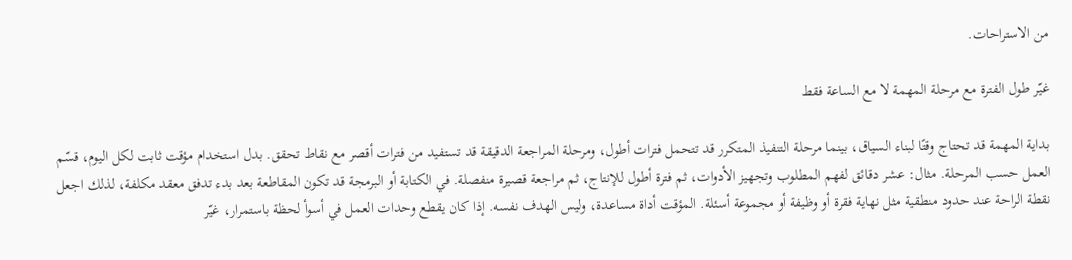من الاستراحات.

غيّر طول الفترة مع مرحلة المهمة لا مع الساعة فقط

بداية المهمة قد تحتاج وقتًا لبناء السياق، بينما مرحلة التنفيذ المتكرر قد تتحمل فترات أطول، ومرحلة المراجعة الدقيقة قد تستفيد من فترات أقصر مع نقاط تحقق. بدل استخدام مؤقت ثابت لكل اليوم، قسّم العمل حسب المرحلة. مثال: عشر دقائق لفهم المطلوب وتجهيز الأدوات، ثم فترة أطول للإنتاج، ثم مراجعة قصيرة منفصلة. في الكتابة أو البرمجة قد تكون المقاطعة بعد بدء تدفق معقد مكلفة، لذلك اجعل نقطة الراحة عند حدود منطقية مثل نهاية فقرة أو وظيفة أو مجموعة أسئلة. المؤقت أداة مساعدة، وليس الهدف نفسه. إذا كان يقطع وحدات العمل في أسوأ لحظة باستمرار، غيّر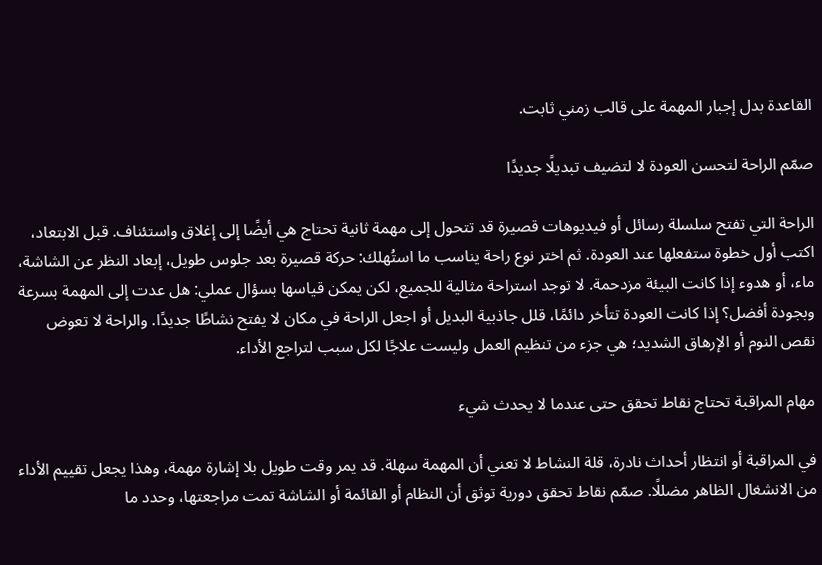القاعدة بدل إجبار المهمة على قالب زمني ثابت.

صمّم الراحة لتحسن العودة لا لتضيف تبديلًا جديدًا

الراحة التي تفتح سلسلة رسائل أو فيديوهات قصيرة قد تتحول إلى مهمة ثانية تحتاج هي أيضًا إلى إغلاق واستئناف. قبل الابتعاد، اكتب أول خطوة ستفعلها عند العودة. ثم اختر نوع راحة يناسب ما استُهلك: حركة قصيرة بعد جلوس طويل، إبعاد النظر عن الشاشة، ماء، أو هدوء إذا كانت البيئة مزدحمة. لا توجد استراحة مثالية للجميع، لكن يمكن قياسها بسؤال عملي: هل عدت إلى المهمة بسرعة وبجودة أفضل؟ إذا كانت العودة تتأخر دائمًا، قلل جاذبية البديل أو اجعل الراحة في مكان لا يفتح نشاطًا جديدًا. والراحة لا تعوض نقص النوم أو الإرهاق الشديد؛ هي جزء من تنظيم العمل وليست علاجًا لكل سبب لتراجع الأداء.

مهام المراقبة تحتاج نقاط تحقق حتى عندما لا يحدث شيء

في المراقبة أو انتظار أحداث نادرة، قلة النشاط لا تعني أن المهمة سهلة. قد يمر وقت طويل بلا إشارة مهمة، وهذا يجعل تقييم الأداء من الانشغال الظاهر مضللًا. صمّم نقاط تحقق دورية توثق أن النظام أو القائمة أو الشاشة تمت مراجعتها، وحدد ما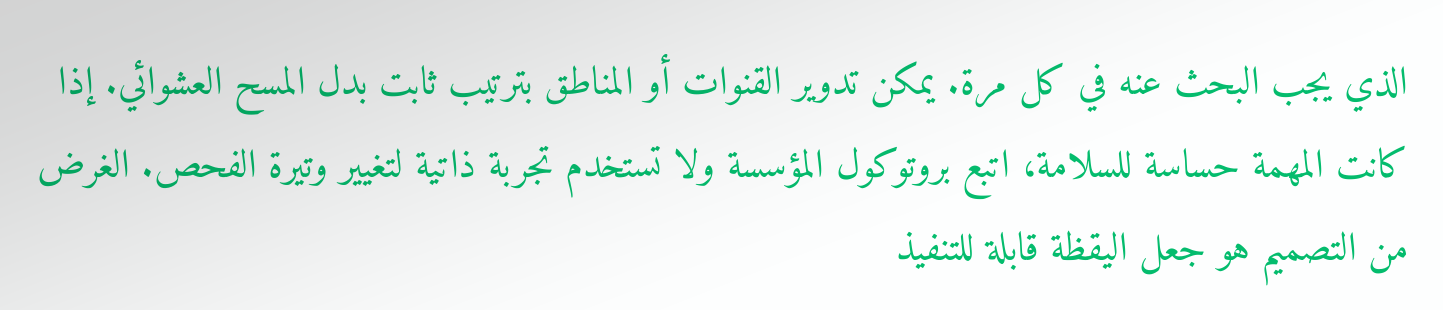الذي يجب البحث عنه في كل مرة. يمكن تدوير القنوات أو المناطق بترتيب ثابت بدل المسح العشوائي. إذا كانت المهمة حساسة للسلامة، اتبع بروتوكول المؤسسة ولا تستخدم تجربة ذاتية لتغيير وتيرة الفحص. الغرض من التصميم هو جعل اليقظة قابلة للتنفيذ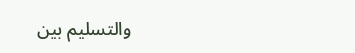والتسليم بين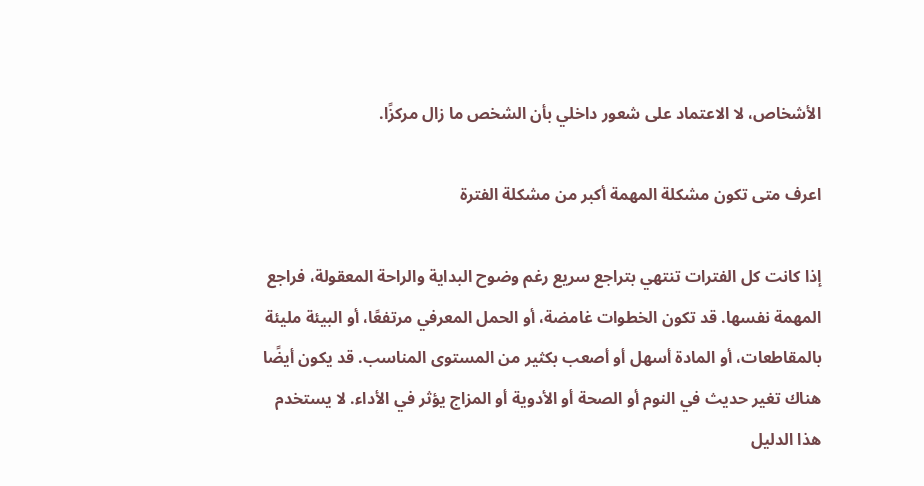الأشخاص، لا الاعتماد على شعور داخلي بأن الشخص ما زال مركزًا.

اعرف متى تكون مشكلة المهمة أكبر من مشكلة الفترة

إذا كانت كل الفترات تنتهي بتراجع سريع رغم وضوح البداية والراحة المعقولة، فراجع المهمة نفسها. قد تكون الخطوات غامضة، أو الحمل المعرفي مرتفعًا، أو البيئة مليئة بالمقاطعات، أو المادة أسهل أو أصعب بكثير من المستوى المناسب. قد يكون أيضًا هناك تغير حديث في النوم أو الصحة أو الأدوية أو المزاج يؤثر في الأداء. لا يستخدم هذا الدليل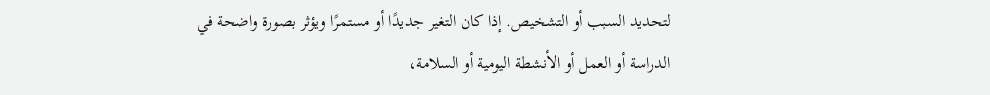لتحديد السبب أو التشخيص. إذا كان التغير جديدًا أو مستمرًا ويؤثر بصورة واضحة في الدراسة أو العمل أو الأنشطة اليومية أو السلامة،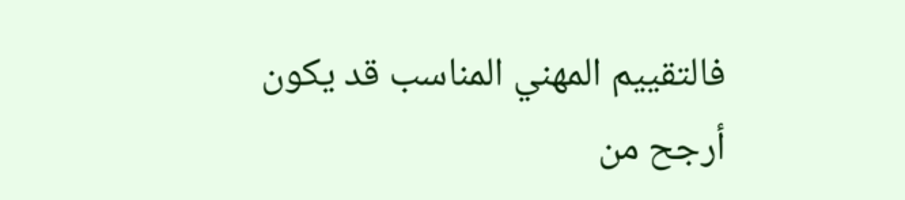فالتقييم المهني المناسب قد يكون أرجح من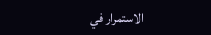الاستمرار في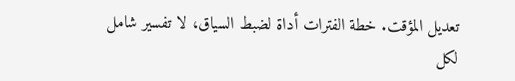تعديل المؤقت. خطة الفترات أداة لضبط السياق، لا تفسير شامل لكل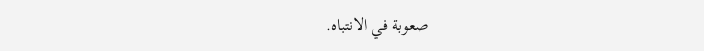صعوبة في الانتباه.